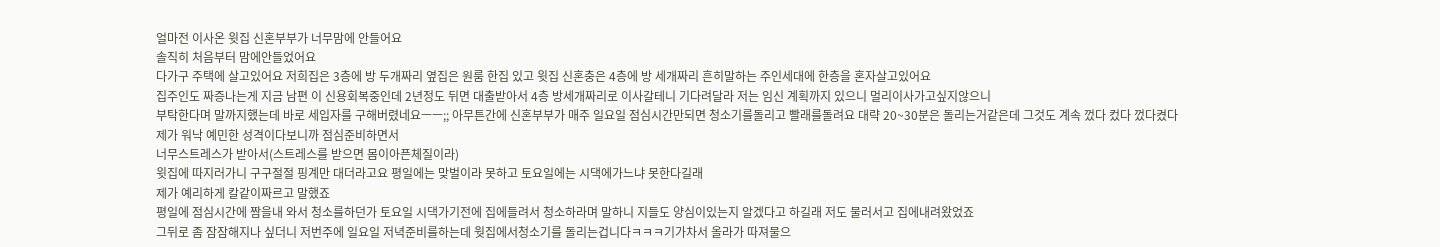얼마전 이사온 윗집 신혼부부가 너무맘에 안들어요
솔직히 처음부터 맘에안들었어요
다가구 주택에 살고있어요 저희집은 3층에 방 두개짜리 옆집은 원룸 한집 있고 윗집 신혼충은 4층에 방 세개짜리 흔히말하는 주인세대에 한층을 혼자살고있어요
집주인도 짜증나는게 지금 남편 이 신용회복중인데 2년정도 뒤면 대출받아서 4층 방세개짜리로 이사갈테니 기다려달라 저는 임신 계획까지 있으니 멀리이사가고싶지않으니
부탁한다며 말까지했는데 바로 세입자를 구해버렸네요ㅡㅡ;; 아무튼간에 신혼부부가 매주 일요일 점심시간만되면 청소기를돌리고 빨래를돌려요 대략 20~30분은 돌리는거같은데 그것도 계속 껐다 컸다 껐다켰다
제가 워낙 예민한 성격이다보니까 점심준비하면서
너무스트레스가 받아서(스트레스를 받으면 몸이아픈체질이라)
윗집에 따지러가니 구구절절 핑계만 대더라고요 평일에는 맞벌이라 못하고 토요일에는 시댁에가느냐 못한다길래
제가 예리하게 칼같이짜르고 말했죠
평일에 점심시간에 짬을내 와서 청소를하던가 토요일 시댁가기전에 집에들려서 청소하라며 말하니 지들도 양심이있는지 알겠다고 하길래 저도 물러서고 집에내려왔었죠
그뒤로 좀 잠잠해지나 싶더니 저번주에 일요일 저녁준비를하는데 웟집에서청소기를 돌리는겁니다ㅋㅋㅋ기가차서 올라가 따져물으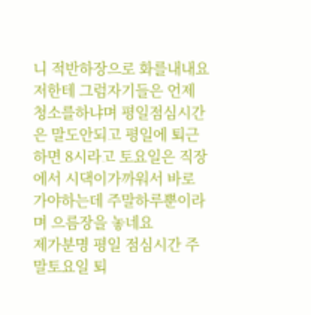니 적반하장으로 화를내내요 저한테 그럼자기들은 언제 청소를하냐며 평일점심시간은 말도안되고 평일에 퇴근하면 8시라고 토요일은 직장에서 시댁이가까워서 바로 가야하는데 주말하루뿐이라며 으름장을 놓네요
제가분명 평일 점심시간 주말토요일 퇴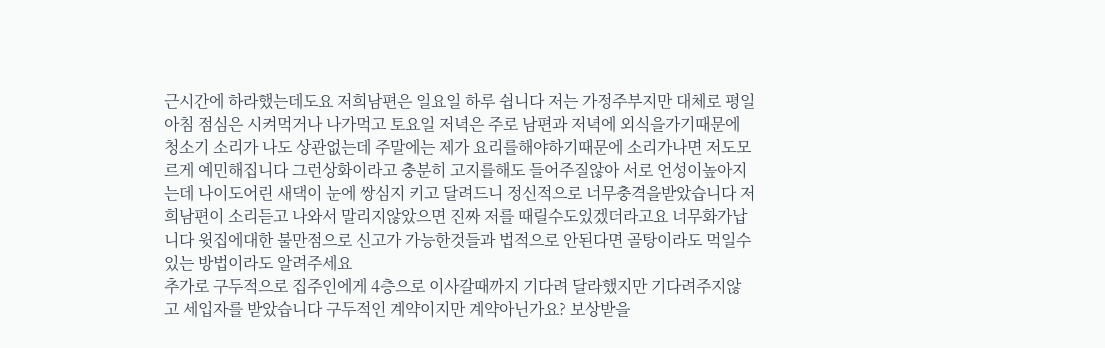근시간에 하라했는데도요 저희남편은 일요일 하루 쉽니다 저는 가정주부지만 대체로 평일 아침 점심은 시켜먹거나 나가먹고 토요일 저녁은 주로 남편과 저녁에 외식을가기때문에 청소기 소리가 나도 상관없는데 주말에는 제가 요리를해야하기때문에 소리가나면 저도모르게 예민해집니다 그런상화이라고 충분히 고지를해도 들어주질않아 서로 언성이높아지는데 나이도어린 새댁이 눈에 쌍심지 키고 달려드니 정신적으로 너무충격을받았습니다 저희남편이 소리듣고 나와서 말리지않았으면 진짜 저를 때릴수도있겠더라고요 너무화가납니다 윗집에대한 불만점으로 신고가 가능한것들과 법적으로 안된다면 골탕이라도 먹일수 있는 방법이라도 알려주세요
추가로 구두적으로 집주인에게 4층으로 이사갈때까지 기다려 달라했지만 기다려주지않고 세입자를 받았습니다 구두적인 계약이지만 계약아닌가요? 보상받을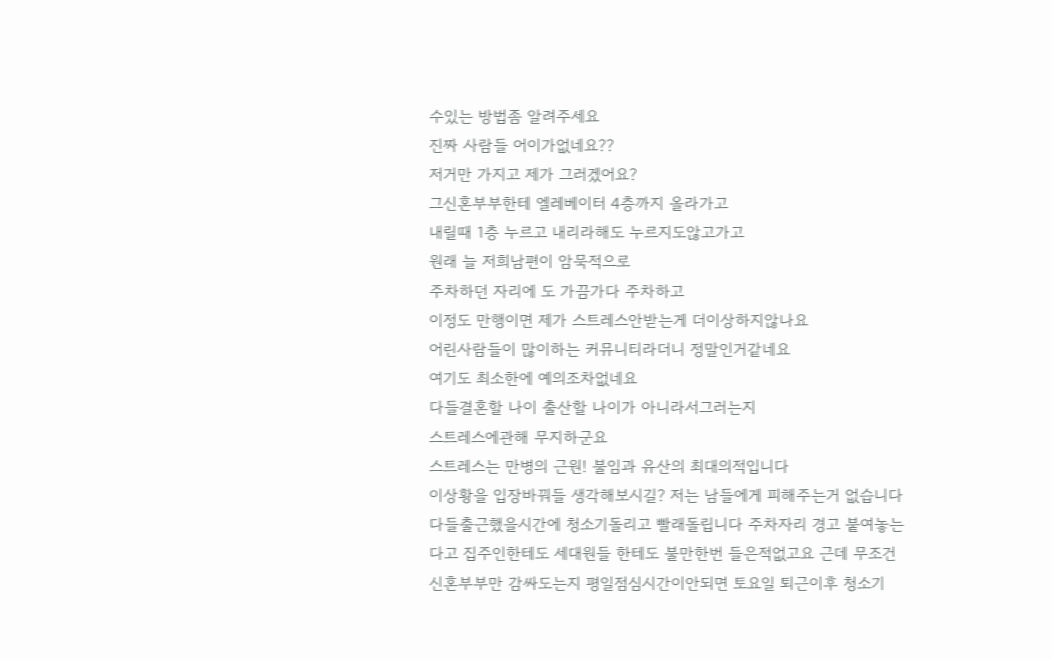수있는 방법좀 알려주세요
진짜 사람들 어이가없네요??
저거만 가지고 제가 그러겠어요?
그신혼부부한테 엘레베이터 4층까지 올라가고
내릴때 1층 누르고 내리라해도 누르지도않고가고
원래 늘 저희남편이 암묵적으로
주차하던 자리에 도 가끔가다 주차하고
이정도 만행이면 제가 스트레스안받는게 더이상하지않나요
어린사람들이 많이하는 커뮤니티라더니 정말인거같네요
여기도 최소한에 예의조차없네요
다들결혼할 나이 출산할 나이가 아니라서그러는지
스트레스에관해 무지하군요
스트레스는 만병의 근원! 불임과 유산의 최대의적입니다
이상황을 입장바꿔들 생각해보시길? 저는 남들에게 피해주는거 없습니다 다들출근했을시간에 청소기돌리고 빨래돌립니다 주차자리 경고 붙여놓는다고 집주인한테도 세대원들 한테도 불만한번 들은적없고요 근데 무조건 신혼부부만 감싸도는지 평일점심시간이안되면 토요일 퇴근이후 청소기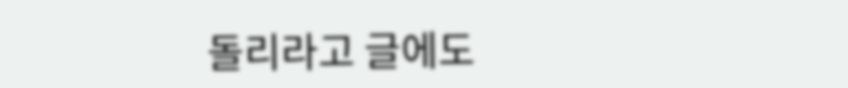돌리라고 글에도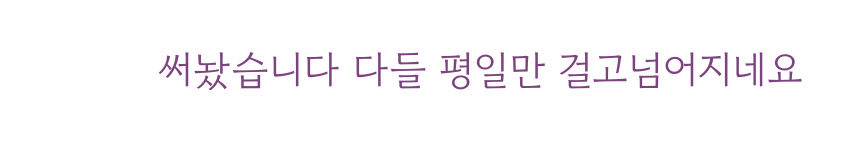써놨습니다 다들 평일만 걸고넘어지네요